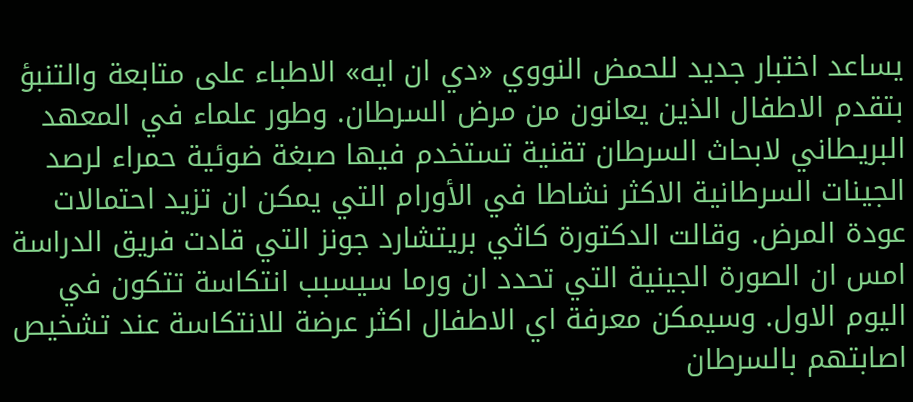يساعد اختبار جديد للحمض النووي «دي ان ايه» الاطباء على متابعة والتنبؤ بتقدم الاطفال الذين يعانون من مرض السرطان. وطور علماء في المعهد البريطاني لابحاث السرطان تقنية تستخدم فيها صبغة ضوئية حمراء لرصد الجينات السرطانية الاكثر نشاطا في الأورام التي يمكن ان تزيد احتمالات عودة المرض. وقالت الدكتورة كاثي بريتشارد جونز التي قادت فريق الدراسة امس ان الصورة الجينية التي تحدد ان ورما سيسبب انتكاسة تتكون في اليوم الاول. وسيمكن معرفة اي الاطفال اكثر عرضة للانتكاسة عند تشخيص اصابتهم بالسرطان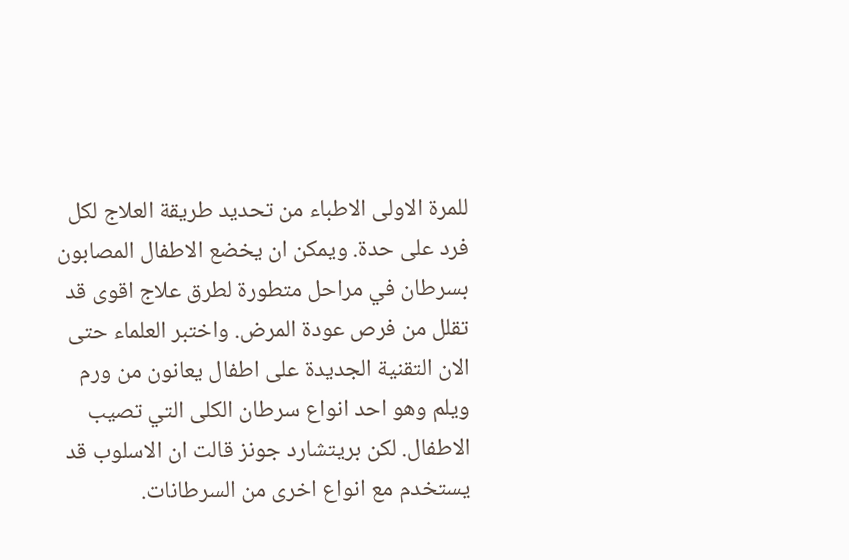للمرة الاولى الاطباء من تحديد طريقة العلاج لكل فرد على حدة. ويمكن ان يخضع الاطفال المصابون بسرطان في مراحل متطورة لطرق علاج اقوى قد تقلل من فرص عودة المرض. واختبر العلماء حتى الان التقنية الجديدة على اطفال يعانون من ورم ويلم وهو احد انواع سرطان الكلى التي تصيب الاطفال. لكن بريتشارد جونز قالت ان الاسلوب قد يستخدم مع انواع اخرى من السرطانات.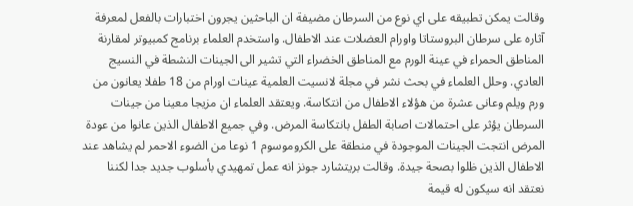وقالت يمكن تطبيقه على اي نوع من السرطان مضيفة ان الباحثين يجرون اختبارات بالفعل لمعرفة آثاره على سرطان البروستاتا واورام العضلات عند الاطفال. واستخدم العلماء برنامج كمبيوتر لمقارنة المناطق الحمراء في عينة الورم مع المناطق الخضراء التي تشير الى الجينات النشطة في النسيج العادي. وحلل العلماء في بحث نشر في مجلة لانسيت العلمية عينات اورام من 18 طفلا يعانون من ورم ويلم وعانى عشرة من هؤلاء الاطفال من انتكاسة. ويعتقد العلماء ان مزيجا معينا من جينات السرطان يؤثر على احتمالات اصابة الطفل بانتكاسة المرض. وفي جميع الاطفال الذين عانوا من عودة المرض انتجت الجينات الموجودة في منطقة على الكروموسوم 1 نوعا من الضوء الاحمر لم يشاهد عند الاطفال الذين ظلوا بصحة جيدة. وقالت بريتشارد جونز انه عمل تمهيدي بأسلوب جديد جدا لكننا نعتقد انه سيكون له قيمة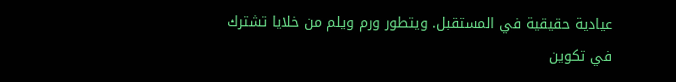عيادية حقيقية في المستقبل. ويتطور ورم ويلم من خلايا تشترك في تكوين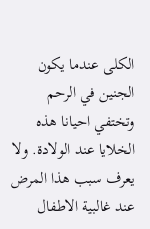الكلى عندما يكون الجنين في الرحم وتختفي احيانا هذه الخلايا عند الولادة. ولا يعرف سبب هذا المرض عند غالبية الاطفال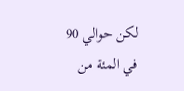لكن حوالي 90 في المئة من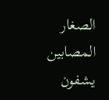الصغار المصابين يشفون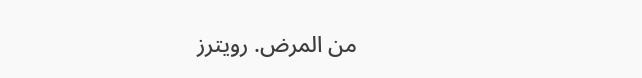من المرض. رويترز